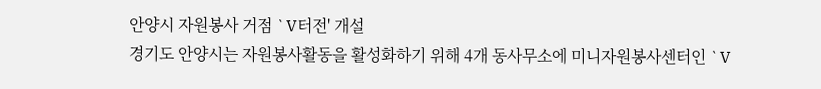안양시 자원봉사 거점 `V터전' 개설
경기도 안양시는 자원봉사활동을 활성화하기 위해 4개 동사무소에 미니자원봉사센터인 `V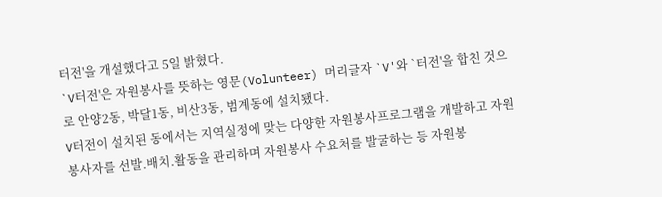터전'을 개설했다고 5일 밝혔다.
`V터전'은 자원봉사를 뜻하는 영문(Volunteer) 머리글자 `V'와 `터전'을 합친 것으로 안양2동, 박달1동, 비산3동, 범계동에 설치됐다.
V터전이 설치된 동에서는 지역실정에 맞는 다양한 자원봉사프로그램을 개발하고 자원봉사자를 선발.배치.활동을 관리하며 자원봉사 수요처를 발굴하는 등 자원봉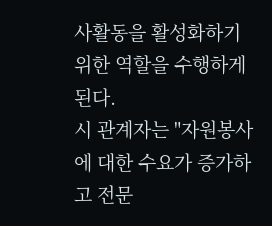사활동을 활성화하기 위한 역할을 수행하게 된다.
시 관계자는 "자원봉사에 대한 수요가 증가하고 전문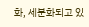화, 세분화되고 있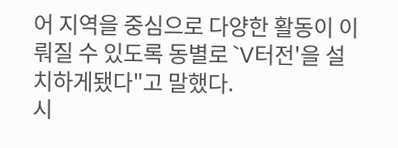어 지역을 중심으로 다양한 활동이 이뤄질 수 있도록 동별로 `V터전'을 설치하게됐다"고 말했다.
시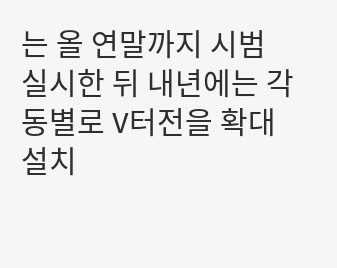는 올 연말까지 시범 실시한 뒤 내년에는 각 동별로 V터전을 확대 설치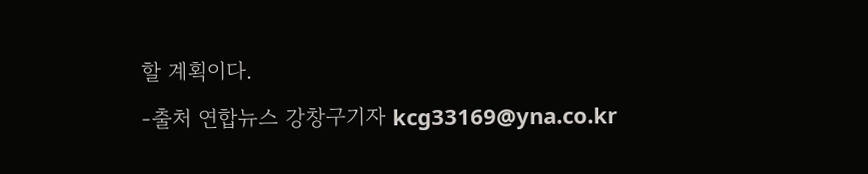할 계획이다.
-출처 연합뉴스 강창구기자 kcg33169@yna.co.kr